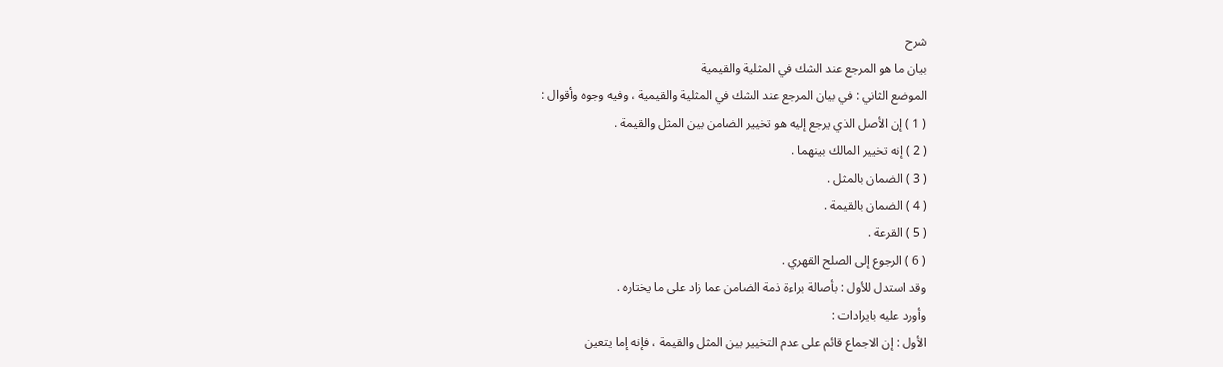شرح
بيان ما هو المرجع عند الشك في المثلية والقيمية
الموضع الثاني : في بيان المرجع عند الشك في المثلية والقيمية ، وفيه وجوه وأقوال :
( 1 ) إن الأصل الذي يرجع إليه هو تخيير الضامن بين المثل والقيمة .
( 2 ) إنه تخيير المالك بينهما .
( 3 ) الضمان بالمثل .
( 4 ) الضمان بالقيمة .
( 5 ) القرعة .
( 6 ) الرجوع إلى الصلح القهري .
وقد استدل للأول : بأصالة براءة ذمة الضامن عما زاد على ما يختاره .
وأورد عليه بايرادات :
الأول : إن الاجماع قائم على عدم التخيير بين المثل والقيمة ، فإنه إما يتعين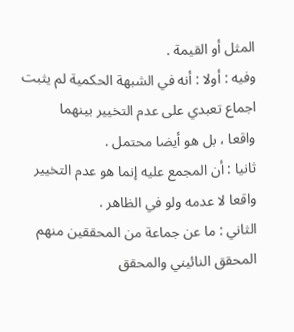المثل أو القيمة .
وفيه : أولا : أنه في الشبهة الحكمية لم يثبت اجماع تعبدي على عدم التخيير بينهما
واقعا ، بل هو أيضا محتمل .
ثانيا : أن المجمع عليه إنما هو عدم التخيير واقعا لا عدمه ولو في الظاهر .
الثاني : ما عن جماعة من المحققين منهم المحقق النائيني والمحقق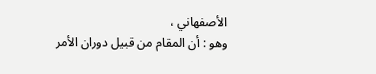الأصفهاني ،
وهو : أن المقام من قبيل دوران الأمر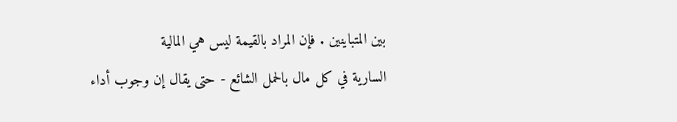بين المتباينين . فإن المراد بالقيمة ليس هي المالية
السارية في كل مال بالحمل الشائع - حتى يقال إن وجوب أداء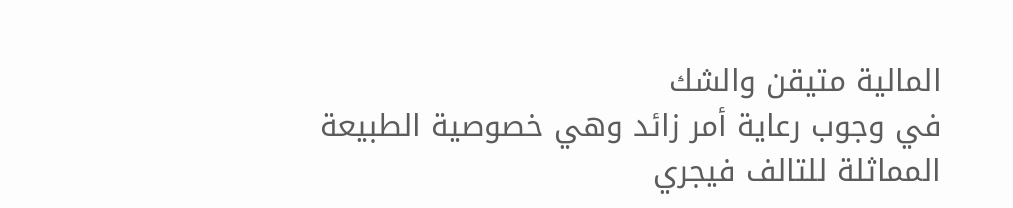المالية متيقن والشك
في وجوب رعاية أمر زائد وهي خصوصية الطبيعة المماثلة للتالف فيجري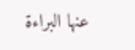عنها البراءة